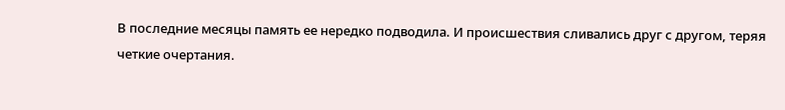В последние месяцы память ее нередко подводила. И происшествия сливались друг с другом, теряя четкие очертания.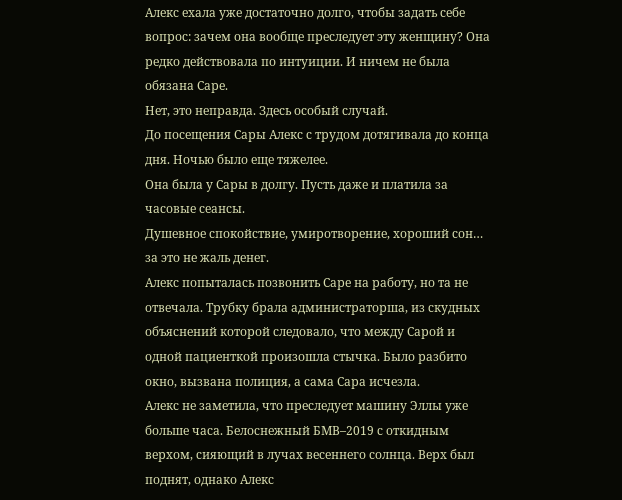Алекс ехала уже достаточно долго, чтобы задать себе вопрос: зачем она вообще преследует эту женщину? Она редко действовала по интуиции. И ничем не была обязана Саре.
Нет, это неправда. Здесь особый случай.
До посещения Сары Алекс с трудом дотягивала до конца дня. Ночью было еще тяжелее.
Она была у Сары в долгу. Пусть даже и платила за часовые сеансы.
Душевное спокойствие, умиротворение, хороший сон… за это не жаль денег.
Алекс попыталась позвонить Саре на работу, но та не отвечала. Трубку брала администраторша, из скудных объяснений которой следовало, что между Сарой и одной пациенткой произошла стычка. Было разбито окно, вызвана полиция, а сама Сара исчезла.
Алекс не заметила, что преследует машину Эллы уже больше часа. Белоснежный БМВ–2019 с откидным верхом, сияющий в лучах весеннего солнца. Верх был поднят, однако Алекс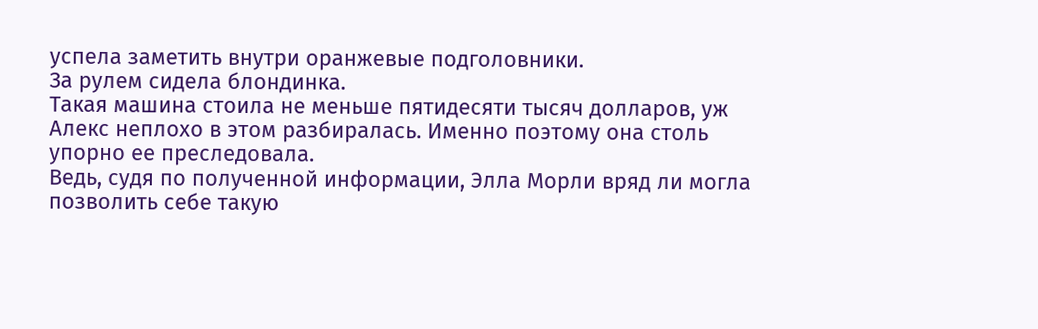успела заметить внутри оранжевые подголовники.
За рулем сидела блондинка.
Такая машина стоила не меньше пятидесяти тысяч долларов, уж Алекс неплохо в этом разбиралась. Именно поэтому она столь упорно ее преследовала.
Ведь, судя по полученной информации, Элла Морли вряд ли могла позволить себе такую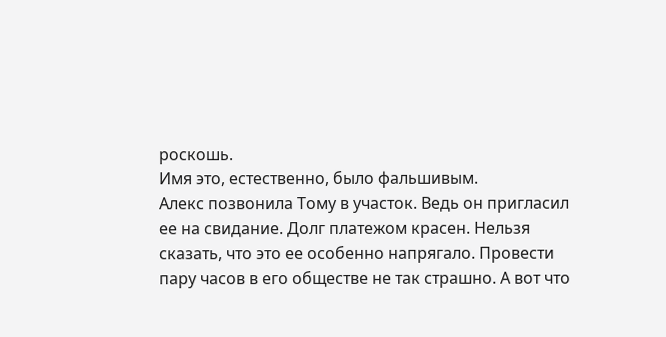роскошь.
Имя это, естественно, было фальшивым.
Алекс позвонила Тому в участок. Ведь он пригласил ее на свидание. Долг платежом красен. Нельзя сказать, что это ее особенно напрягало. Провести пару часов в его обществе не так страшно. А вот что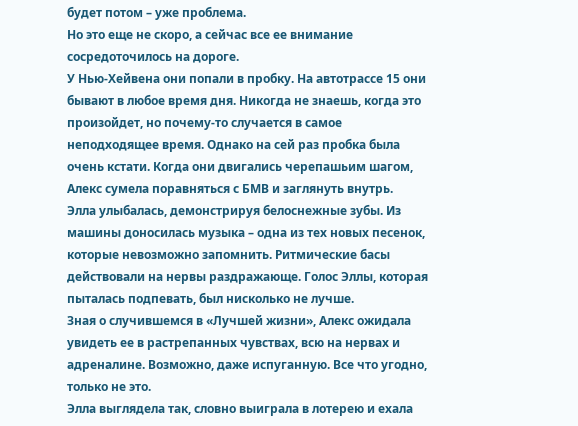будет потом – уже проблема.
Но это еще не скоро, а сейчас все ее внимание сосредоточилось на дороге.
У Нью-Хейвена они попали в пробку. На автотрассе 15 они бывают в любое время дня. Никогда не знаешь, когда это произойдет, но почему-то случается в самое неподходящее время. Однако на сей раз пробка была очень кстати. Когда они двигались черепашьим шагом, Алекс сумела поравняться с БМВ и заглянуть внутрь.
Элла улыбалась, демонстрируя белоснежные зубы. Из машины доносилась музыка – одна из тех новых песенок, которые невозможно запомнить. Ритмические басы действовали на нервы раздражающе. Голос Эллы, которая пыталась подпевать, был нисколько не лучше.
Зная о случившемся в «Лучшей жизни», Алекс ожидала увидеть ее в растрепанных чувствах, всю на нервах и адреналине. Возможно, даже испуганную. Все что угодно, только не это.
Элла выглядела так, словно выиграла в лотерею и ехала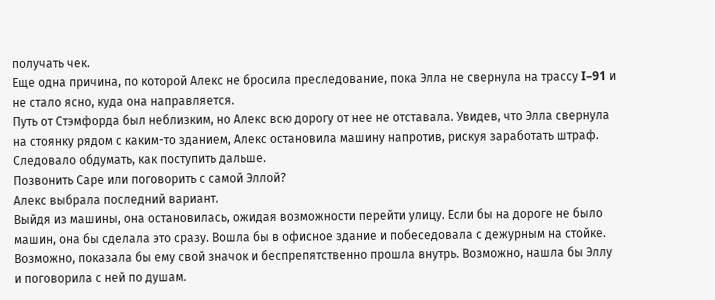получать чек.
Еще одна причина, по которой Алекс не бросила преследование, пока Элла не свернула на трассу I–91 и не стало ясно, куда она направляется.
Путь от Стэмфорда был неблизким, но Алекс всю дорогу от нее не отставала. Увидев, что Элла свернула на стоянку рядом с каким-то зданием, Алекс остановила машину напротив, рискуя заработать штраф.
Следовало обдумать, как поступить дальше.
Позвонить Саре или поговорить с самой Эллой?
Алекс выбрала последний вариант.
Выйдя из машины, она остановилась, ожидая возможности перейти улицу. Если бы на дороге не было машин, она бы сделала это сразу. Вошла бы в офисное здание и побеседовала с дежурным на стойке. Возможно, показала бы ему свой значок и беспрепятственно прошла внутрь. Возможно, нашла бы Эллу и поговорила с ней по душам.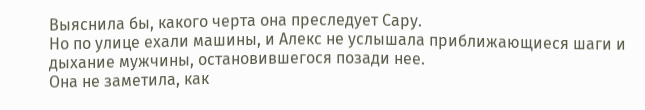Выяснила бы, какого черта она преследует Сару.
Но по улице ехали машины, и Алекс не услышала приближающиеся шаги и дыхание мужчины, остановившегося позади нее.
Она не заметила, как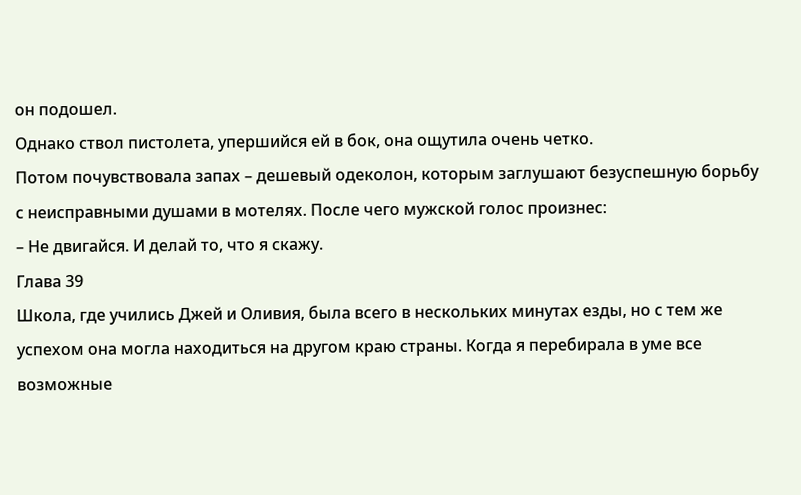он подошел.
Однако ствол пистолета, упершийся ей в бок, она ощутила очень четко.
Потом почувствовала запах – дешевый одеколон, которым заглушают безуспешную борьбу с неисправными душами в мотелях. После чего мужской голос произнес:
– Не двигайся. И делай то, что я скажу.
Глава 39
Школа, где учились Джей и Оливия, была всего в нескольких минутах езды, но с тем же успехом она могла находиться на другом краю страны. Когда я перебирала в уме все возможные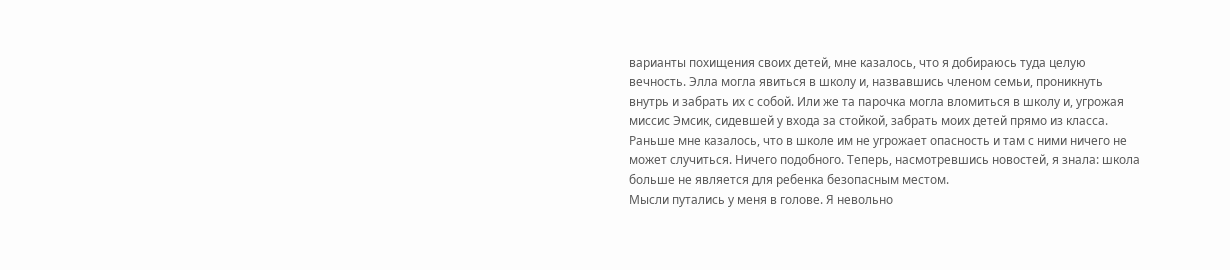варианты похищения своих детей, мне казалось, что я добираюсь туда целую вечность. Элла могла явиться в школу и, назвавшись членом семьи, проникнуть внутрь и забрать их с собой. Или же та парочка могла вломиться в школу и, угрожая миссис Эмсик, сидевшей у входа за стойкой, забрать моих детей прямо из класса.
Раньше мне казалось, что в школе им не угрожает опасность и там с ними ничего не может случиться. Ничего подобного. Теперь, насмотревшись новостей, я знала: школа больше не является для ребенка безопасным местом.
Мысли путались у меня в голове. Я невольно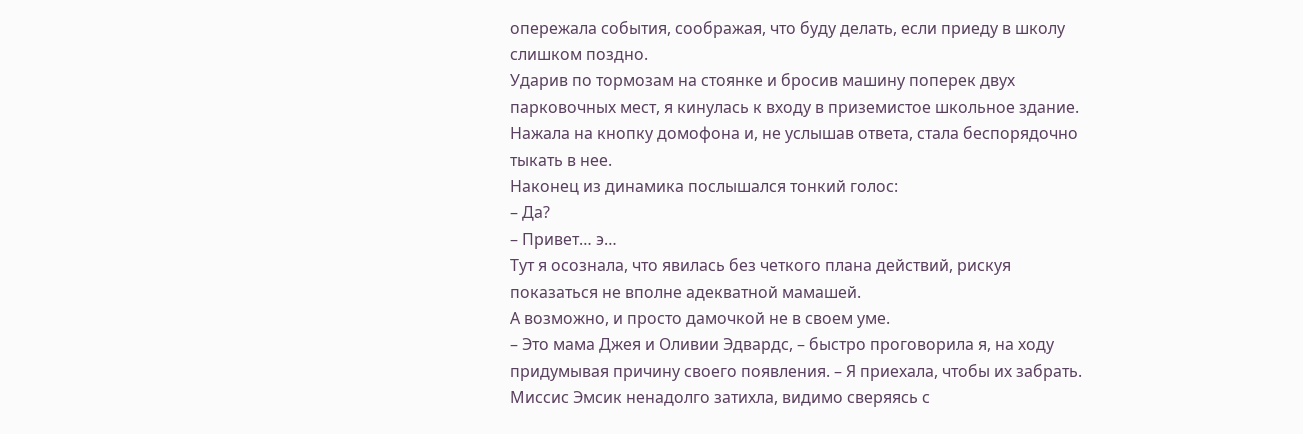опережала события, соображая, что буду делать, если приеду в школу слишком поздно.
Ударив по тормозам на стоянке и бросив машину поперек двух парковочных мест, я кинулась к входу в приземистое школьное здание. Нажала на кнопку домофона и, не услышав ответа, стала беспорядочно тыкать в нее.
Наконец из динамика послышался тонкий голос:
– Да?
– Привет… э…
Тут я осознала, что явилась без четкого плана действий, рискуя показаться не вполне адекватной мамашей.
А возможно, и просто дамочкой не в своем уме.
– Это мама Джея и Оливии Эдвардс, – быстро проговорила я, на ходу придумывая причину своего появления. – Я приехала, чтобы их забрать.
Миссис Эмсик ненадолго затихла, видимо сверяясь с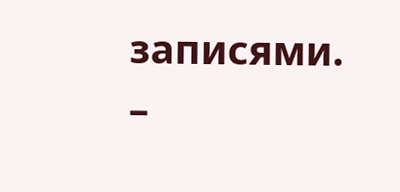записями.
–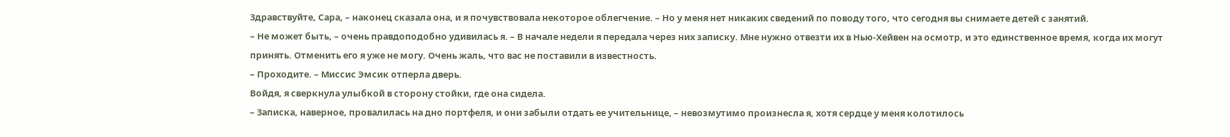Здравствуйте, Сара, – наконец сказала она, и я почувствовала некоторое облегчение. – Но у меня нет никаких сведений по поводу того, что сегодня вы снимаете детей с занятий.
– Не может быть, – очень правдоподобно удивилась я. – В начале недели я передала через них записку. Мне нужно отвезти их в Нью-Хейвен на осмотр, и это единственное время, когда их могут принять. Отменить его я уже не могу. Очень жаль, что вас не поставили в известность.
– Проходите. – Миссис Эмсик отперла дверь.
Войдя, я сверкнула улыбкой в сторону стойки, где она сидела.
– Записка, наверное, провалилась на дно портфеля, и они забыли отдать ее учительнице, – невозмутимо произнесла я, хотя сердце у меня колотилось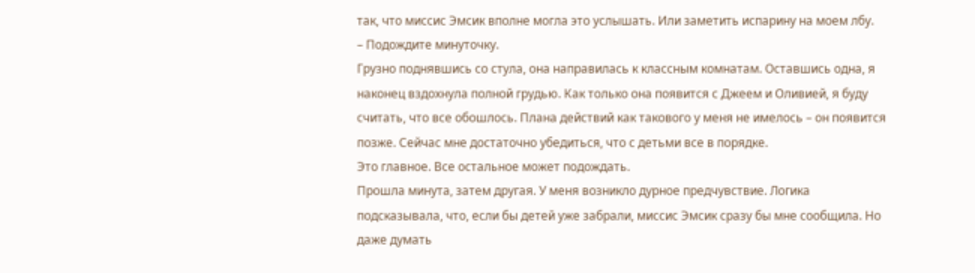так, что миссис Эмсик вполне могла это услышать. Или заметить испарину на моем лбу.
– Подождите минуточку.
Грузно поднявшись со стула, она направилась к классным комнатам. Оставшись одна, я наконец вздохнула полной грудью. Как только она появится с Джеем и Оливией, я буду считать, что все обошлось. Плана действий как такового у меня не имелось – он появится позже. Сейчас мне достаточно убедиться, что с детьми все в порядке.
Это главное. Все остальное может подождать.
Прошла минута, затем другая. У меня возникло дурное предчувствие. Логика подсказывала, что, если бы детей уже забрали, миссис Эмсик сразу бы мне сообщила. Но даже думать